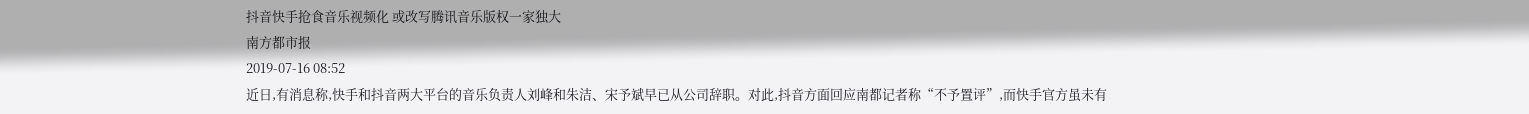抖音快手抢食音乐视频化 或改写腾讯音乐版权一家独大
南方都市报
2019-07-16 08:52
近日,有消息称,快手和抖音两大平台的音乐负责人刘峰和朱洁、宋予斌早已从公司辞职。对此,抖音方面回应南都记者称“不予置评”,而快手官方虽未有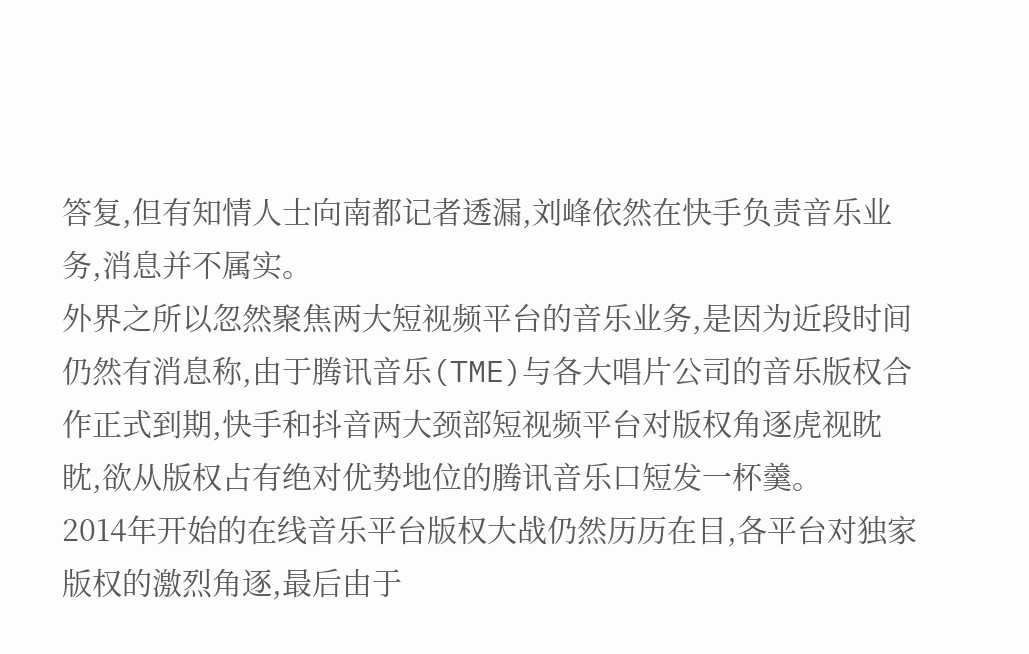答复,但有知情人士向南都记者透漏,刘峰依然在快手负责音乐业务,消息并不属实。
外界之所以忽然聚焦两大短视频平台的音乐业务,是因为近段时间仍然有消息称,由于腾讯音乐(TME)与各大唱片公司的音乐版权合作正式到期,快手和抖音两大颈部短视频平台对版权角逐虎视眈眈,欲从版权占有绝对优势地位的腾讯音乐口短发一杯羹。
2014年开始的在线音乐平台版权大战仍然历历在目,各平台对独家版权的激烈角逐,最后由于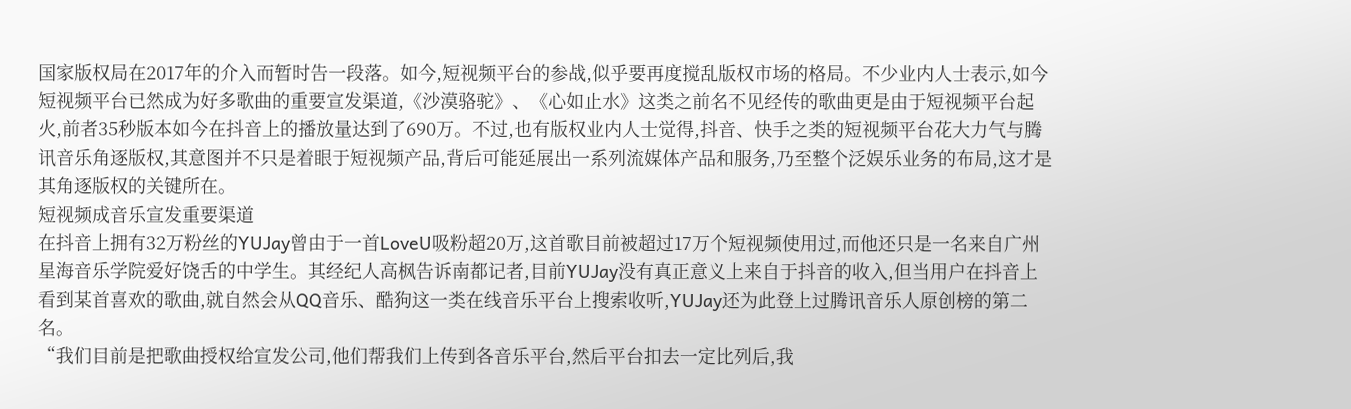国家版权局在2017年的介入而暂时告一段落。如今,短视频平台的参战,似乎要再度搅乱版权市场的格局。不少业内人士表示,如今短视频平台已然成为好多歌曲的重要宣发渠道,《沙漠骆驼》、《心如止水》这类之前名不见经传的歌曲更是由于短视频平台起火,前者35秒版本如今在抖音上的播放量达到了690万。不过,也有版权业内人士觉得,抖音、快手之类的短视频平台花大力气与腾讯音乐角逐版权,其意图并不只是着眼于短视频产品,背后可能延展出一系列流媒体产品和服务,乃至整个泛娱乐业务的布局,这才是其角逐版权的关键所在。
短视频成音乐宣发重要渠道
在抖音上拥有32万粉丝的YUJay曾由于一首LoveU吸粉超20万,这首歌目前被超过17万个短视频使用过,而他还只是一名来自广州星海音乐学院爱好饶舌的中学生。其经纪人高枫告诉南都记者,目前YUJay没有真正意义上来自于抖音的收入,但当用户在抖音上看到某首喜欢的歌曲,就自然会从QQ音乐、酷狗这一类在线音乐平台上搜索收听,YUJay还为此登上过腾讯音乐人原创榜的第二名。
“我们目前是把歌曲授权给宣发公司,他们帮我们上传到各音乐平台,然后平台扣去一定比列后,我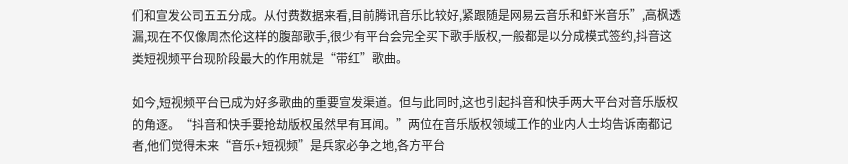们和宣发公司五五分成。从付费数据来看,目前腾讯音乐比较好,紧跟随是网易云音乐和虾米音乐”,高枫透漏,现在不仅像周杰伦这样的腹部歌手,很少有平台会完全买下歌手版权,一般都是以分成模式签约,抖音这类短视频平台现阶段最大的作用就是“带红”歌曲。

如今,短视频平台已成为好多歌曲的重要宣发渠道。但与此同时,这也引起抖音和快手两大平台对音乐版权的角逐。“抖音和快手要抢劫版权虽然早有耳闻。”两位在音乐版权领域工作的业内人士均告诉南都记者,他们觉得未来“音乐+短视频”是兵家必争之地,各方平台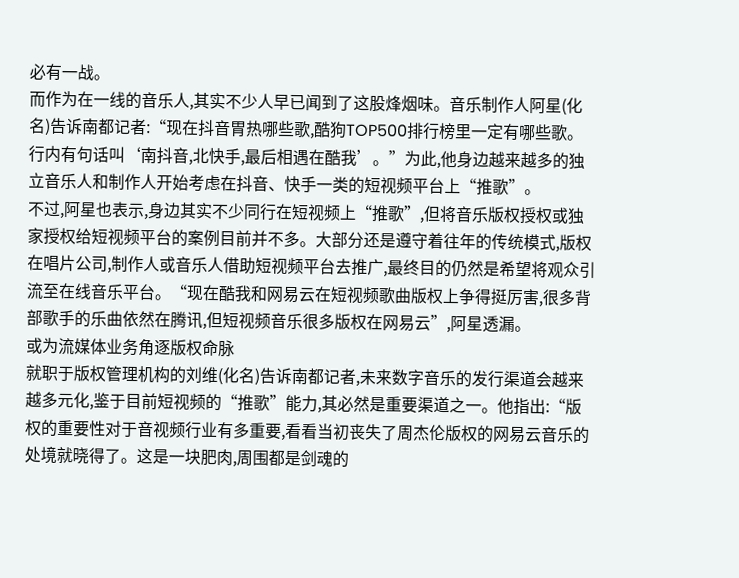必有一战。
而作为在一线的音乐人,其实不少人早已闻到了这股烽烟味。音乐制作人阿星(化名)告诉南都记者:“现在抖音胃热哪些歌,酷狗TOP500排行榜里一定有哪些歌。行内有句话叫‘南抖音,北快手,最后相遇在酷我’。”为此,他身边越来越多的独立音乐人和制作人开始考虑在抖音、快手一类的短视频平台上“推歌”。
不过,阿星也表示,身边其实不少同行在短视频上“推歌”,但将音乐版权授权或独家授权给短视频平台的案例目前并不多。大部分还是遵守着往年的传统模式,版权在唱片公司,制作人或音乐人借助短视频平台去推广,最终目的仍然是希望将观众引流至在线音乐平台。“现在酷我和网易云在短视频歌曲版权上争得挺厉害,很多背部歌手的乐曲依然在腾讯,但短视频音乐很多版权在网易云”,阿星透漏。
或为流媒体业务角逐版权命脉
就职于版权管理机构的刘维(化名)告诉南都记者,未来数字音乐的发行渠道会越来越多元化,鉴于目前短视频的“推歌”能力,其必然是重要渠道之一。他指出:“版权的重要性对于音视频行业有多重要,看看当初丧失了周杰伦版权的网易云音乐的处境就晓得了。这是一块肥肉,周围都是剑魂的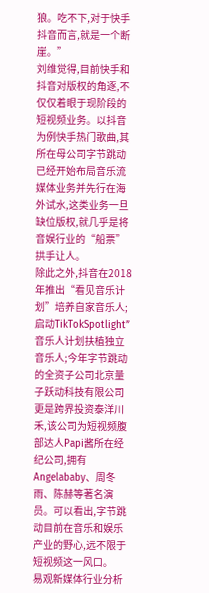狼。吃不下,对于快手抖音而言,就是一个断崖。”
刘维觉得,目前快手和抖音对版权的角逐,不仅仅着眼于现阶段的短视频业务。以抖音为例快手热门歌曲,其所在母公司字节跳动已经开始布局音乐流媒体业务并先行在海外试水,这类业务一旦缺位版权,就几乎是将音娱行业的“船票”拱手让人。
除此之外,抖音在2018年推出“看见音乐计划”培养自家音乐人;启动TikTokSpotlight”音乐人计划扶植独立音乐人;今年字节跳动的全资子公司北京量子跃动科技有限公司更是跨界投资泰洋川禾,该公司为短视频腹部达人Papi酱所在经纪公司,拥有Angelababy、周冬雨、陈赫等著名演员。可以看出,字节跳动目前在音乐和娱乐产业的野心,远不限于短视频这一风口。
易观新媒体行业分析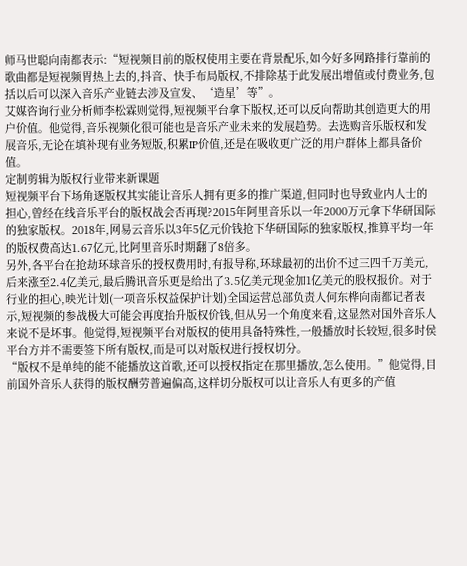师马世聪向南都表示:“短视频目前的版权使用主要在背景配乐,如今好多网路排行靠前的歌曲都是短视频胃热上去的,抖音、快手布局版权,不排除基于此发展出增值或付费业务,包括以后可以深入音乐产业链去涉及宣发、‘造星’等”。
艾媒咨询行业分析师李松霖则觉得,短视频平台拿下版权,还可以反向帮助其创造更大的用户价值。他觉得,音乐视频化很可能也是音乐产业未来的发展趋势。去选购音乐版权和发展音乐,无论在填补现有业务短版,积累IP价值,还是在吸收更广泛的用户群体上都具备价值。
定制剪辑为版权行业带来新课题
短视频平台下场角逐版权其实能让音乐人拥有更多的推广渠道,但同时也导致业内人士的担心,曾经在线音乐平台的版权战会否再现?2015年阿里音乐以一年2000万元拿下华研国际的独家版权。2018年,网易云音乐以3年5亿元价钱抢下华研国际的独家版权,推算平均一年的版权费高达1.67亿元,比阿里音乐时期翻了8倍多。
另外,各平台在抢劫环球音乐的授权费用时,有报导称,环球最初的出价不过三四千万美元,后来涨至2.4亿美元,最后腾讯音乐更是给出了3.5亿美元现金加1亿美元的股权报价。对于行业的担心,映光计划(一项音乐权益保护计划)全国运营总部负责人何东桦向南都记者表示,短视频的参战极大可能会再度抬升版权价钱,但从另一个角度来看,这显然对国外音乐人来说不是坏事。他觉得,短视频平台对版权的使用具备特殊性,一般播放时长较短,很多时侯平台方并不需要签下所有版权,而是可以对版权进行授权切分。
“版权不是单纯的能不能播放这首歌,还可以授权指定在那里播放,怎么使用。”他觉得,目前国外音乐人获得的版权酬劳普遍偏高,这样切分版权可以让音乐人有更多的产值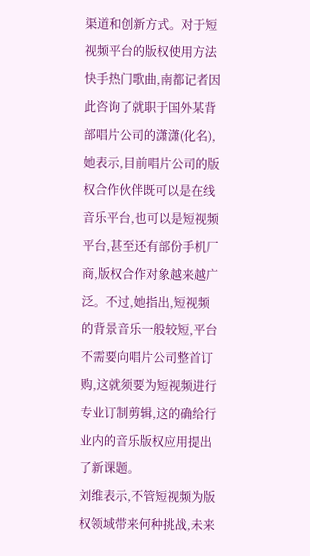渠道和创新方式。对于短视频平台的版权使用方法快手热门歌曲,南都记者因此咨询了就职于国外某背部唱片公司的潇潇(化名),她表示,目前唱片公司的版权合作伙伴既可以是在线音乐平台,也可以是短视频平台,甚至还有部份手机厂商,版权合作对象越来越广泛。不过,她指出,短视频的背景音乐一般较短,平台不需要向唱片公司整首订购,这就须要为短视频进行专业订制剪辑,这的确给行业内的音乐版权应用提出了新课题。
刘维表示,不管短视频为版权领域带来何种挑战,未来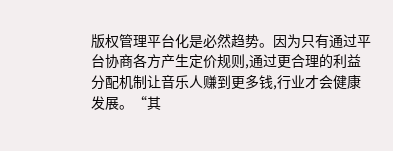版权管理平台化是必然趋势。因为只有通过平台协商各方产生定价规则,通过更合理的利益分配机制让音乐人赚到更多钱,行业才会健康发展。“其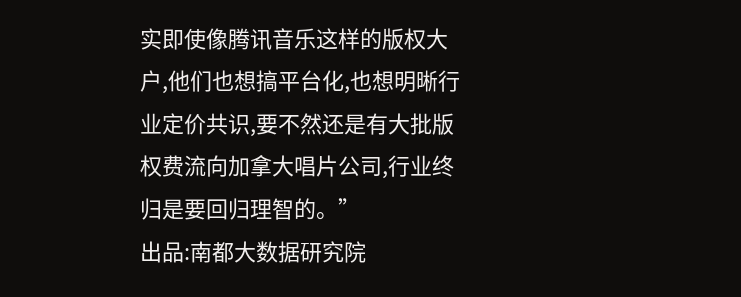实即使像腾讯音乐这样的版权大户,他们也想搞平台化,也想明晰行业定价共识,要不然还是有大批版权费流向加拿大唱片公司,行业终归是要回归理智的。”
出品:南都大数据研究院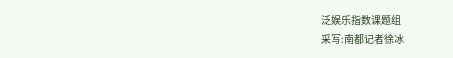泛娱乐指数课题组
采写:南都记者徐冰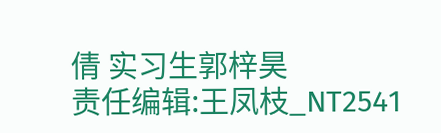倩 实习生郭梓昊
责任编辑:王凤枝_NT2541